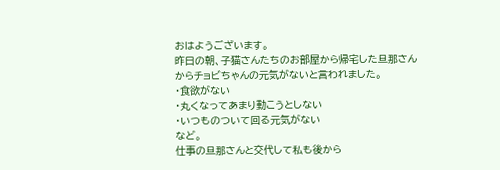おはようございます。
昨日の朝、子猫さんたちのお部屋から帰宅した旦那さんからチョビちゃんの元気がないと言われました。
・食欲がない
・丸くなってあまり動こうとしない
・いつものついて回る元気がない
など。
仕事の旦那さんと交代して私も後から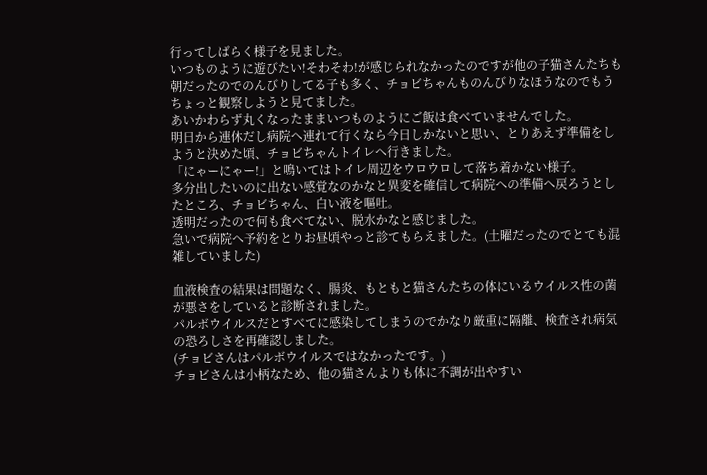行ってしばらく様子を見ました。
いつものように遊びたい!そわそわ!が感じられなかったのですが他の子猫さんたちも朝だったのでのんびりしてる子も多く、チョビちゃんものんびりなほうなのでもうちょっと観察しようと見てました。
あいかわらず丸くなったままいつものようにご飯は食べていませんでした。
明日から連休だし病院へ連れて行くなら今日しかないと思い、とりあえず準備をしようと決めた頃、チョビちゃんトイレへ行きました。
「にゃーにゃー!」と鳴いてはトイレ周辺をウロウロして落ち着かない様子。
多分出したいのに出ない感覚なのかなと異変を確信して病院への準備へ戻ろうとしたところ、チョビちゃん、白い液を嘔吐。
透明だったので何も食べてない、脱水かなと感じました。
急いで病院へ予約をとりお昼頃やっと診てもらえました。(土曜だったのでとても混雑していました)

血液検査の結果は問題なく、腸炎、もともと猫さんたちの体にいるウイルス性の菌が悪さをしていると診断されました。
パルボウイルスだとすべてに感染してしまうのでかなり厳重に隔離、検査され病気の恐ろしさを再確認しました。
(チョビさんはパルボウイルスではなかったです。)
チョビさんは小柄なため、他の猫さんよりも体に不調が出やすい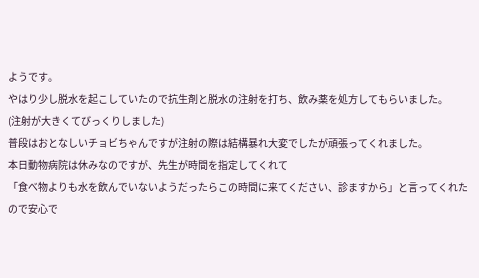ようです。
やはり少し脱水を起こしていたので抗生剤と脱水の注射を打ち、飲み薬を処方してもらいました。
(注射が大きくてびっくりしました)
普段はおとなしいチョビちゃんですが注射の際は結構暴れ大変でしたが頑張ってくれました。
本日動物病院は休みなのですが、先生が時間を指定してくれて
「食べ物よりも水を飲んでいないようだったらこの時間に来てください、診ますから」と言ってくれたので安心で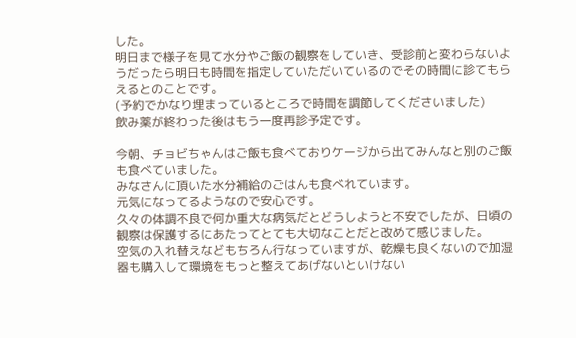した。
明日まで様子を見て水分やご飯の観察をしていき、受診前と変わらないようだったら明日も時間を指定していただいているのでその時間に診てもらえるとのことです。
(予約でかなり埋まっているところで時間を調節してくださいました)
飲み薬が終わった後はもう一度再診予定です。

今朝、チョビちゃんはご飯も食べておりケージから出てみんなと別のご飯も食べていました。
みなさんに頂いた水分補給のごはんも食べれています。
元気になってるようなので安心です。
久々の体調不良で何か重大な病気だとどうしようと不安でしたが、日頃の観察は保護するにあたってとても大切なことだと改めて感じました。
空気の入れ替えなどもちろん行なっていますが、乾燥も良くないので加湿器も購入して環境をもっと整えてあげないといけない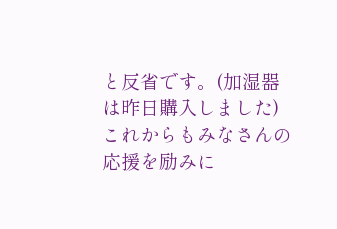と反省です。(加湿器は昨日購入しました)
これからもみなさんの応援を励みに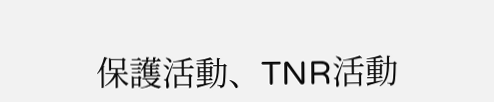保護活動、TNR活動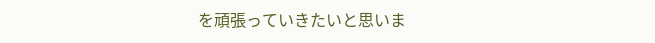を頑張っていきたいと思いま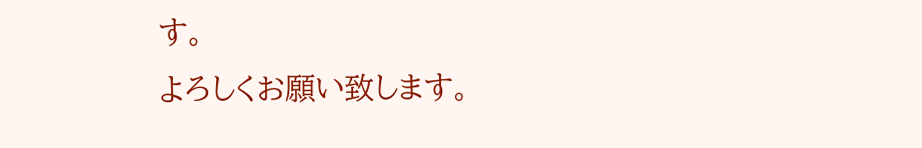す。
よろしくお願い致します。